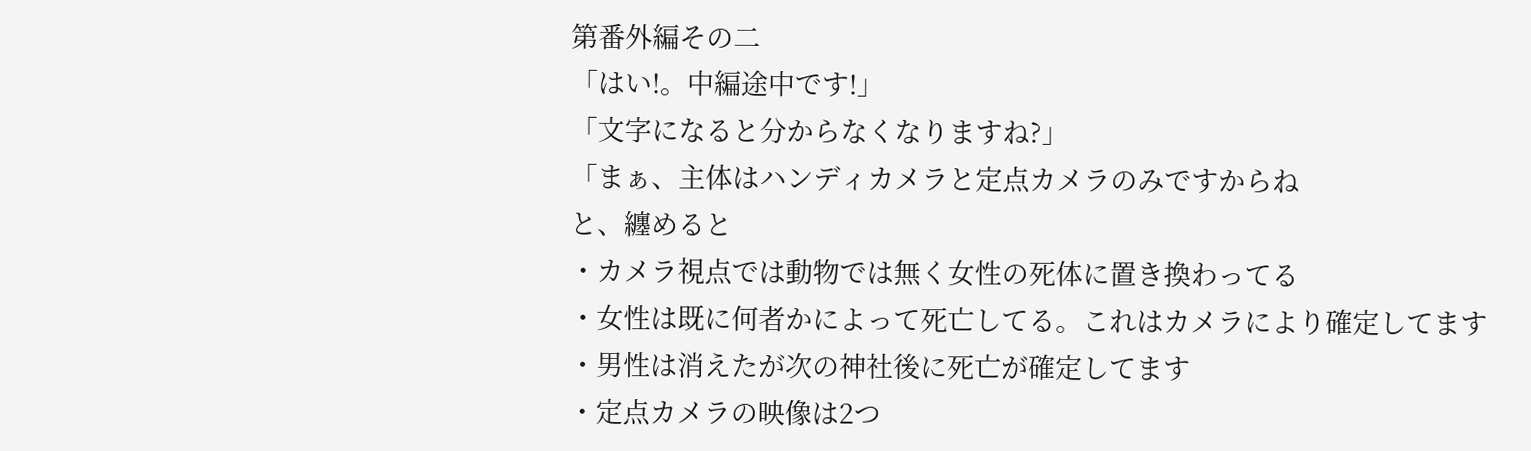第番外編その二
「はい!。中編途中です!」
「文字になると分からなくなりますね?」
「まぁ、主体はハンディカメラと定点カメラのみですからね
と、纏めると
・カメラ視点では動物では無く女性の死体に置き換わってる
・女性は既に何者かによって死亡してる。これはカメラにより確定してます
・男性は消えたが次の神社後に死亡が確定してます
・定点カメラの映像は2つ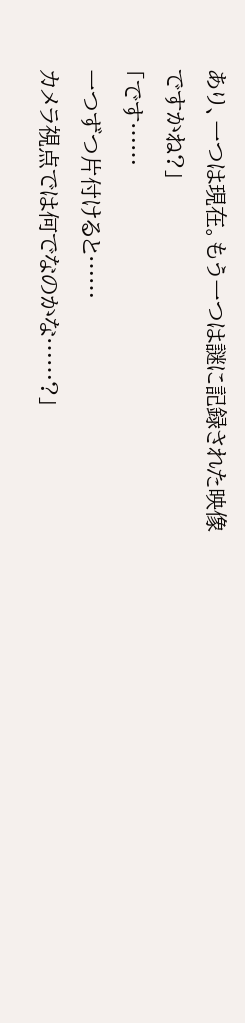あり、一つは現在。もう一つは謎に記録された映像
ですかね?」
「です……
一つずつ片付けると……
カメラ視点では何でなのかな……?」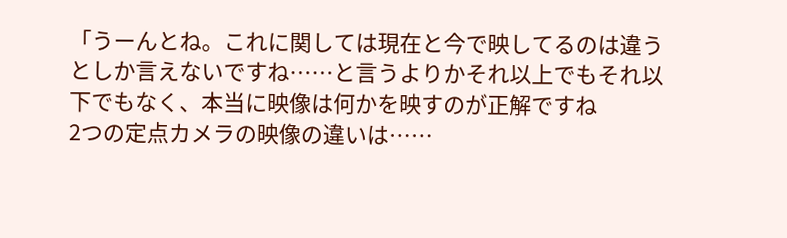「うーんとね。これに関しては現在と今で映してるのは違うとしか言えないですね……と言うよりかそれ以上でもそれ以下でもなく、本当に映像は何かを映すのが正解ですね
2つの定点カメラの映像の違いは……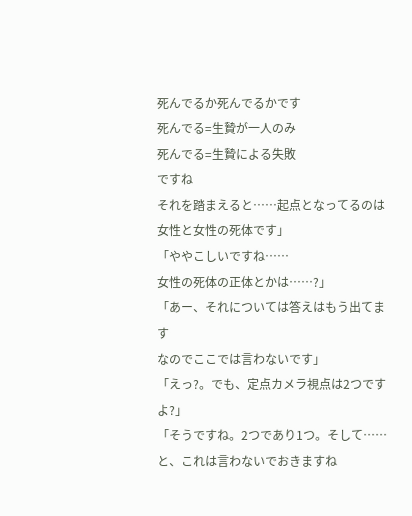死んでるか死んでるかです
死んでる=生贄が一人のみ
死んでる=生贄による失敗
ですね
それを踏まえると……起点となってるのは女性と女性の死体です」
「ややこしいですね……
女性の死体の正体とかは……?」
「あー、それについては答えはもう出てます
なのでここでは言わないです」
「えっ?。でも、定点カメラ視点は2つですよ?」
「そうですね。2つであり1つ。そして……と、これは言わないでおきますね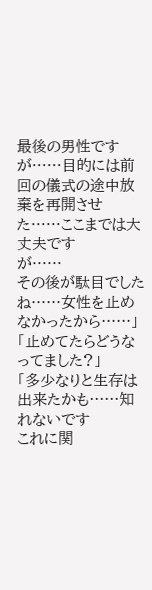最後の男性ですが……目的には前回の儀式の途中放棄を再開させた……ここまでは大丈夫です
が……
その後が駄目でしたね……女性を止めなかったから……」
「止めてたらどうなってました?」
「多少なりと生存は出来たかも……知れないです
これに関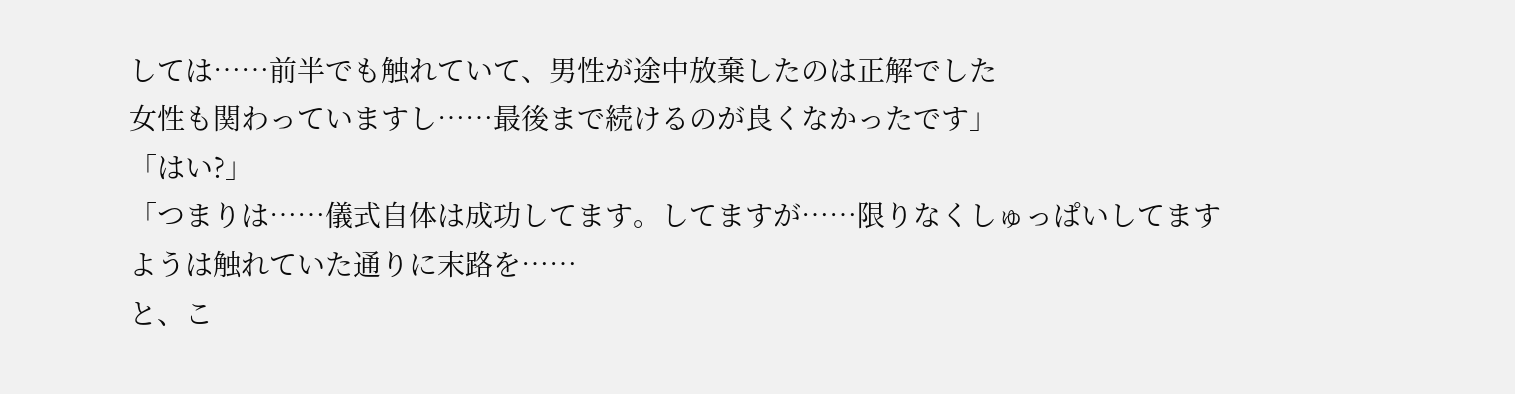しては……前半でも触れていて、男性が途中放棄したのは正解でした
女性も関わっていますし……最後まで続けるのが良くなかったです」
「はい?」
「つまりは……儀式自体は成功してます。してますが……限りなくしゅっぱいしてます
ようは触れていた通りに末路を……
と、こ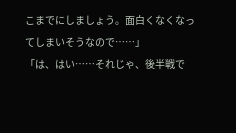こまでにしましょう。面白くなくなってしまいそうなので……」
「は、はい……それじゃ、後半戦で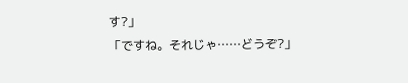す?」
「ですね。それじゃ……どうぞ?」